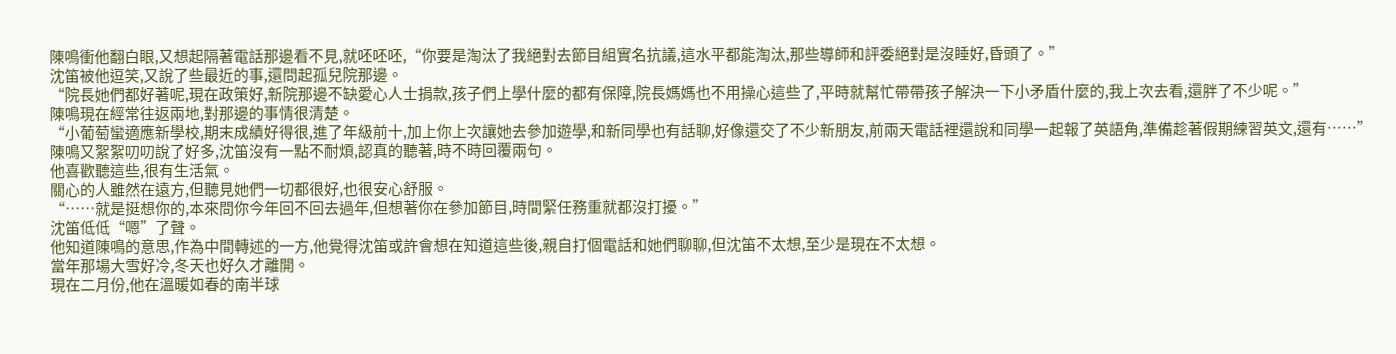陳鳴衝他翻白眼,又想起隔著電話那邊看不見,就呸呸呸,“你要是淘汰了我絕對去節目組實名抗議,這水平都能淘汰,那些導師和評委絕對是沒睡好,昏頭了。”
沈笛被他逗笑,又說了些最近的事,還問起孤兒院那邊。
“院長她們都好著呢,現在政策好,新院那邊不缺愛心人士捐款,孩子們上學什麼的都有保障,院長媽媽也不用操心這些了,平時就幫忙帶帶孩子解決一下小矛盾什麼的,我上次去看,還胖了不少呢。”
陳鳴現在經常往返兩地,對那邊的事情很清楚。
“小葡萄蠻適應新學校,期末成績好得很,進了年級前十,加上你上次讓她去參加遊學,和新同學也有話聊,好像還交了不少新朋友,前兩天電話裡還說和同學一起報了英語角,準備趁著假期練習英文,還有……”
陳鳴又絮絮叨叨說了好多,沈笛沒有一點不耐煩,認真的聽著,時不時回覆兩句。
他喜歡聽這些,很有生活氣。
關心的人雖然在遠方,但聽見她們一切都很好,也很安心舒服。
“……就是挺想你的,本來問你今年回不回去過年,但想著你在參加節目,時間緊任務重就都沒打擾。”
沈笛低低“嗯”了聲。
他知道陳鳴的意思,作為中間轉述的一方,他覺得沈笛或許會想在知道這些後,親自打個電話和她們聊聊,但沈笛不太想,至少是現在不太想。
當年那場大雪好冷,冬天也好久才離開。
現在二月份,他在溫暖如春的南半球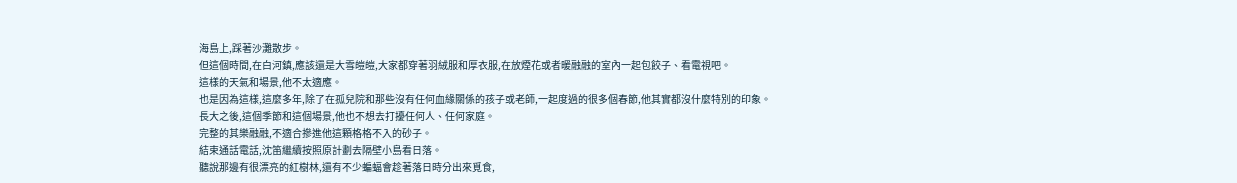海島上,踩著沙灘散步。
但這個時間,在白河鎮,應該還是大雪皚皚,大家都穿著羽絨服和厚衣服,在放煙花或者暖融融的室內一起包餃子、看電視吧。
這樣的天氣和場景,他不太適應。
也是因為這樣,這麼多年,除了在孤兒院和那些沒有任何血緣關係的孩子或老師,一起度過的很多個春節,他其實都沒什麼特別的印象。
長大之後,這個季節和這個場景,他也不想去打擾任何人、任何家庭。
完整的其樂融融,不適合摻進他這顆格格不入的砂子。
結束通話電話,沈笛繼續按照原計劃去隔壁小島看日落。
聽說那邊有很漂亮的紅樹林,還有不少蝙蝠會趁著落日時分出來覓食,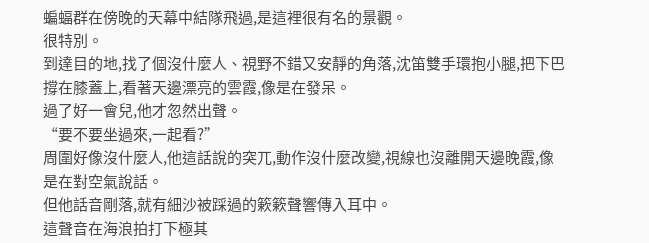蝙蝠群在傍晚的天幕中結隊飛過,是這裡很有名的景觀。
很特別。
到達目的地,找了個沒什麼人、視野不錯又安靜的角落,沈笛雙手環抱小腿,把下巴撐在膝蓋上,看著天邊漂亮的雲霞,像是在發呆。
過了好一會兒,他才忽然出聲。
“要不要坐過來,一起看?”
周圍好像沒什麼人,他這話說的突兀,動作沒什麼改變,視線也沒離開天邊晚霞,像是在對空氣說話。
但他話音剛落,就有細沙被踩過的簌簌聲響傳入耳中。
這聲音在海浪拍打下極其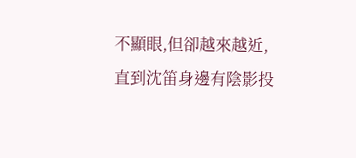不顯眼,但卻越來越近,直到沈笛身邊有陰影投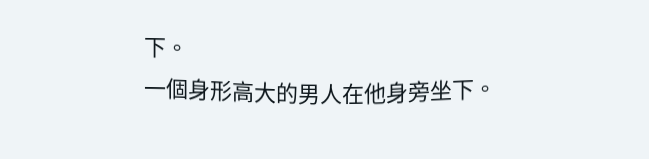下。
一個身形高大的男人在他身旁坐下。